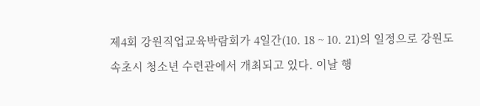제4회 강원직업교육박람회가 4일간(10. 18 ~ 10. 21)의 일정으로 강원도 속초시 청소년 수련관에서 개최되고 있다. 이날 행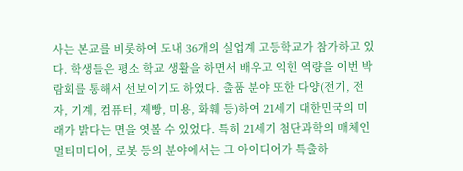사는 본교를 비롯하여 도내 36개의 실업계 고등학교가 참가하고 있다. 학생들은 평소 학교 생활을 하면서 배우고 익힌 역량을 이번 박람회를 통해서 선보이기도 하였다. 출품 분야 또한 다양(전기, 전자, 기계, 컴퓨터, 제빵, 미용, 화훼 등)하여 21세기 대한민국의 미래가 밝다는 면을 엿볼 수 있었다. 특히 21세기 첨단과학의 매체인 멀티미디어, 로봇 등의 분야에서는 그 아이디어가 특출하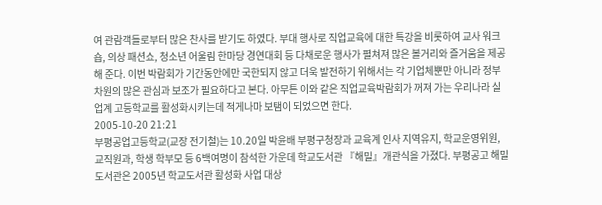여 관람객들로부터 많은 찬사를 받기도 하였다. 부대 행사로 직업교육에 대한 특강을 비롯하여 교사 워크숍, 의상 패션쇼, 청소년 어울림 한마당 경연대회 등 다채로운 행사가 펼쳐져 많은 볼거리와 즐거움을 제공해 준다. 이번 박람회가 기간동안에만 국한되지 않고 더욱 발전하기 위해서는 각 기업체뿐만 아니라 정부차원의 많은 관심과 보조가 필요하다고 본다. 아무튼 이와 같은 직업교육박람회가 꺼져 가는 우리나라 실업계 고등학교를 활성화시키는데 적게나마 보탬이 되었으면 한다.
2005-10-20 21:21
부평공업고등학교(교장 전기철)는 10.20일 박윤배 부평구청장과 교육계 인사 지역유지, 학교운영위원, 교직원과, 학생 학부모 등 6백여명이 참석한 가운데 학교도서관 『해밀』개관식을 가졌다. 부평공고 해밀도서관은 2005년 학교도서관 활성화 사업 대상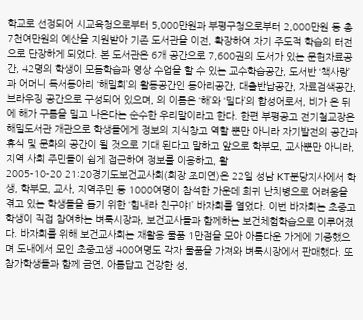학교로 선정되어 시교육청으로부터 5,000만원과 부평구청으로부터 2,000만원 등 총 7천여만원의 예산을 지원받아 기존 도서관을 이전, 확장하여 자기 주도적 학습의 터전으로 단장하게 되었다. 본 도서관은 6개 공간으로 7,600권의 도서가 있는 문헌자료공간, 42명의 학생이 모듬학습과 영상 수업을 할 수 있는 교수학습공간, 도서반 ‘책사랑’과 어머니 독서동아리 ‘해밀회’의 활동공간인 동아리공간, 대출반납공간, 자료검색공간, 브라우징 공간으로 구성되어 있으며, 의 이름은 ‘해’와 ‘밀다’의 합성어로서, 비가 온 뒤에 해가 구름을 밀고 나온다는 순수한 우리말이라고 한다. 한편 부평공고 전기철교장은 해밀도서관 개관으로 학생들에게 정보의 지식창고 역할 뿐만 아니라 자기발전의 공간과 휴식 및 문화의 공간이 될 것으로 기대 된다고 말하고 앞으로 학부모, 교사뿐만 아니라, 지역 사회 주민들이 쉽게 접근하여 정보를 이용하고, 활
2005-10-20 21:20경기도보건교사회(회장 조미연)은 22일 성남 KT분당지사에서 학생, 학부모, 교사, 지역주민 등 1000여명이 참석한 가운데 희귀 난치병으로 어려움을 겪고 있는 학생들을 돕기 위한 ‘힘내라 친구야!’ 바자회를 열었다. 이번 바자회는 초중고학생이 직접 참여하는 벼룩시장과, 보건교사들과 함께하는 보건체험학습으로 이루어졌다. 바자회를 위해 보건교사회는 재활용 물품 1만점을 모아 아름다운 가게에 기증했으며 도내에서 모인 초중고생 400여명도 각자 물품을 가져와 벼룩시장에서 판매했다. 또 참가학생들과 함께 금연, 아름답고 건강한 성,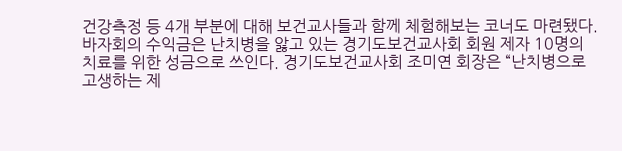건강측정 등 4개 부분에 대해 보건교사들과 함께 체험해보는 코너도 마련됐다. 바자회의 수익금은 난치병을 앓고 있는 경기도보건교사회 회원 제자 10명의 치료를 위한 성금으로 쓰인다. 경기도보건교사회 조미연 회장은 “난치병으로 고생하는 제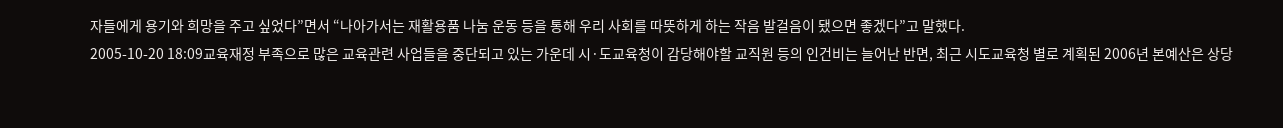자들에게 용기와 희망을 주고 싶었다”면서 “나아가서는 재활용품 나눔 운동 등을 통해 우리 사회를 따뜻하게 하는 작음 발걸음이 됐으면 좋겠다”고 말했다.
2005-10-20 18:09교육재정 부족으로 많은 교육관련 사업들을 중단되고 있는 가운데 시·도교육청이 감당해야할 교직원 등의 인건비는 늘어난 반면, 최근 시도교육청 별로 계획된 2006년 본예산은 상당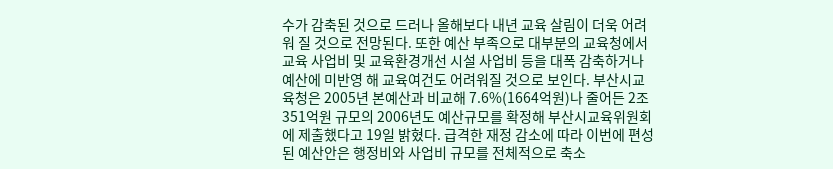수가 감축된 것으로 드러나 올해보다 내년 교육 살림이 더욱 어려워 질 것으로 전망된다. 또한 예산 부족으로 대부분의 교육청에서 교육 사업비 및 교육환경개선 시설 사업비 등을 대폭 감축하거나 예산에 미반영 해 교육여건도 어려워질 것으로 보인다. 부산시교육청은 2005년 본예산과 비교해 7.6%(1664억원)나 줄어든 2조351억원 규모의 2006년도 예산규모를 확정해 부산시교육위원회에 제출했다고 19일 밝혔다. 급격한 재정 감소에 따라 이번에 편성된 예산안은 행정비와 사업비 규모를 전체적으로 축소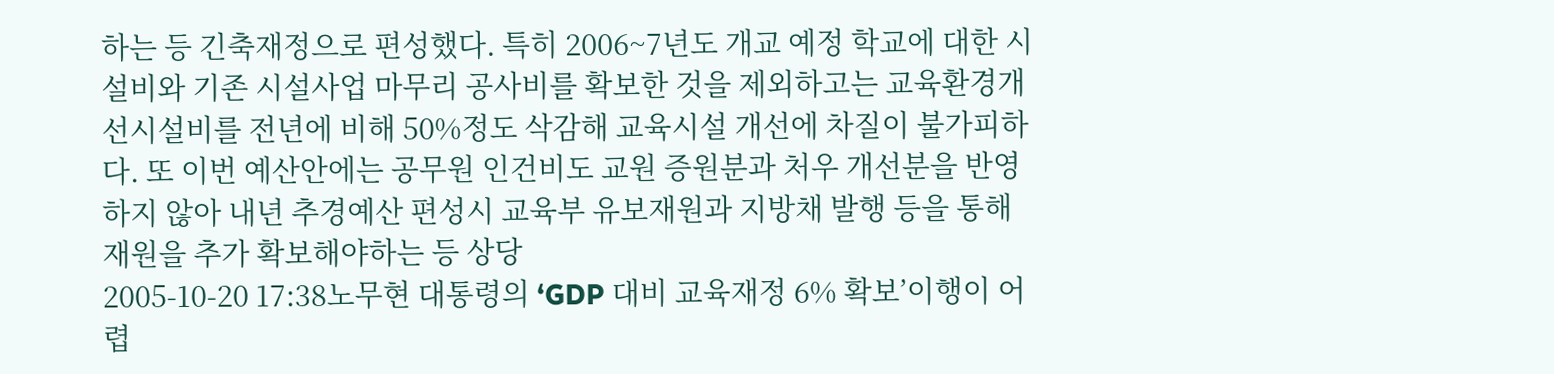하는 등 긴축재정으로 편성했다. 특히 2006~7년도 개교 예정 학교에 대한 시설비와 기존 시설사업 마무리 공사비를 확보한 것을 제외하고는 교육환경개선시설비를 전년에 비해 50%정도 삭감해 교육시설 개선에 차질이 불가피하다. 또 이번 예산안에는 공무원 인건비도 교원 증원분과 처우 개선분을 반영하지 않아 내년 추경예산 편성시 교육부 유보재원과 지방채 발행 등을 통해 재원을 추가 확보해야하는 등 상당
2005-10-20 17:38노무현 대통령의 ‘GDP 대비 교육재정 6% 확보’이행이 어렵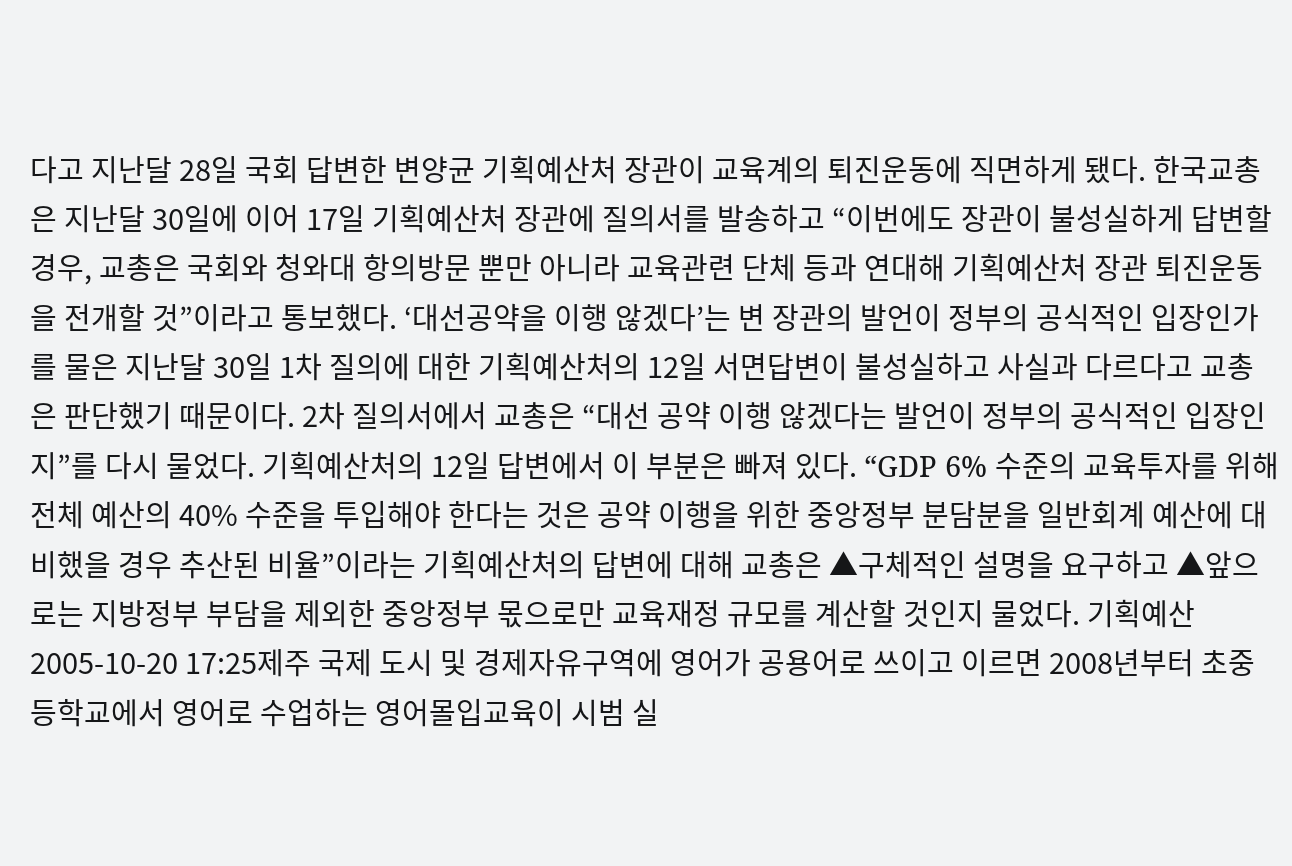다고 지난달 28일 국회 답변한 변양균 기획예산처 장관이 교육계의 퇴진운동에 직면하게 됐다. 한국교총은 지난달 30일에 이어 17일 기획예산처 장관에 질의서를 발송하고 “이번에도 장관이 불성실하게 답변할 경우, 교총은 국회와 청와대 항의방문 뿐만 아니라 교육관련 단체 등과 연대해 기획예산처 장관 퇴진운동을 전개할 것”이라고 통보했다. ‘대선공약을 이행 않겠다’는 변 장관의 발언이 정부의 공식적인 입장인가를 물은 지난달 30일 1차 질의에 대한 기획예산처의 12일 서면답변이 불성실하고 사실과 다르다고 교총은 판단했기 때문이다. 2차 질의서에서 교총은 “대선 공약 이행 않겠다는 발언이 정부의 공식적인 입장인지”를 다시 물었다. 기획예산처의 12일 답변에서 이 부분은 빠져 있다. “GDP 6% 수준의 교육투자를 위해 전체 예산의 40% 수준을 투입해야 한다는 것은 공약 이행을 위한 중앙정부 분담분을 일반회계 예산에 대비했을 경우 추산된 비율”이라는 기획예산처의 답변에 대해 교총은 ▲구체적인 설명을 요구하고 ▲앞으로는 지방정부 부담을 제외한 중앙정부 몫으로만 교육재정 규모를 계산할 것인지 물었다. 기획예산
2005-10-20 17:25제주 국제 도시 및 경제자유구역에 영어가 공용어로 쓰이고 이르면 2008년부터 초중등학교에서 영어로 수업하는 영어몰입교육이 시범 실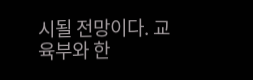시될 전망이다. 교육부와 한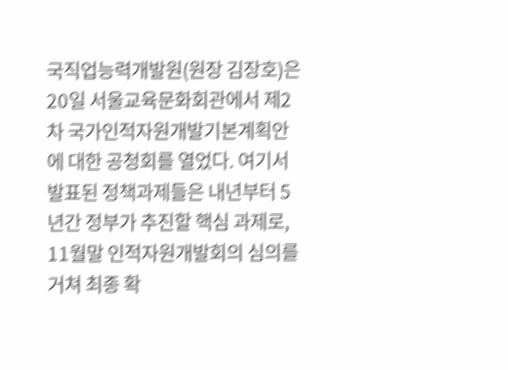국직업능력개발원(원장 김장호)은 20일 서울교육문화회관에서 제2차 국가인적자원개발기본계획안에 대한 공청회를 열었다. 여기서 발표된 정책과제들은 내년부터 5년간 정부가 추진할 핵심 과제로, 11월말 인적자원개발회의 심의를 거쳐 최종 확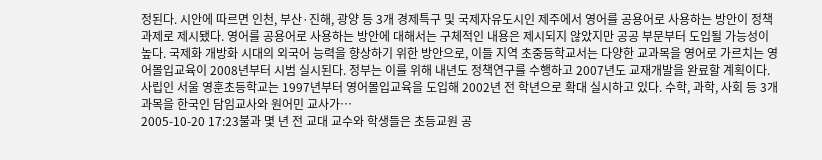정된다. 시안에 따르면 인천, 부산·진해, 광양 등 3개 경제특구 및 국제자유도시인 제주에서 영어를 공용어로 사용하는 방안이 정책과제로 제시됐다. 영어를 공용어로 사용하는 방안에 대해서는 구체적인 내용은 제시되지 않았지만 공공 부문부터 도입될 가능성이 높다. 국제화 개방화 시대의 외국어 능력을 향상하기 위한 방안으로, 이들 지역 초중등학교서는 다양한 교과목을 영어로 가르치는 영어몰입교육이 2008년부터 시범 실시된다. 정부는 이를 위해 내년도 정책연구를 수행하고 2007년도 교재개발을 완료할 계획이다. 사립인 서울 영훈초등학교는 1997년부터 영어몰입교육을 도입해 2002년 전 학년으로 확대 실시하고 있다. 수학, 과학, 사회 등 3개 과목을 한국인 담임교사와 원어민 교사가…
2005-10-20 17:23불과 몇 년 전 교대 교수와 학생들은 초등교원 공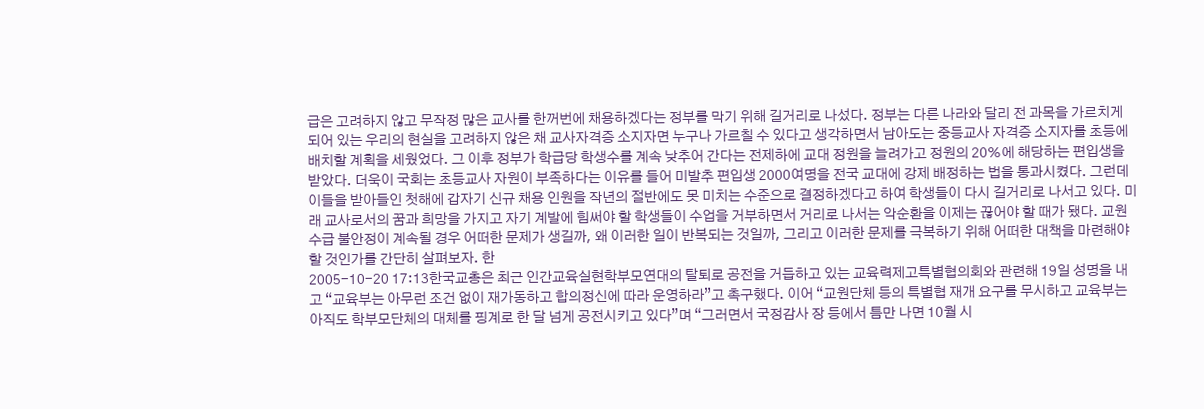급은 고려하지 않고 무작정 많은 교사를 한꺼번에 채용하겠다는 정부를 막기 위해 길거리로 나섰다. 정부는 다른 나라와 달리 전 과목을 가르치게 되어 있는 우리의 현실을 고려하지 않은 채 교사자격증 소지자면 누구나 가르칠 수 있다고 생각하면서 남아도는 중등교사 자격증 소지자를 초등에 배치할 계획을 세웠었다. 그 이후 정부가 학급당 학생수를 계속 낮추어 간다는 전제하에 교대 정원을 늘려가고 정원의 20%에 해당하는 편입생을 받았다. 더욱이 국회는 초등교사 자원이 부족하다는 이유를 들어 미발추 편입생 2000여명을 전국 교대에 강제 배정하는 법을 통과시켰다. 그런데 이들을 받아들인 첫해에 갑자기 신규 채용 인원을 작년의 절반에도 못 미치는 수준으로 결정하겠다고 하여 학생들이 다시 길거리로 나서고 있다. 미래 교사로서의 꿈과 희망을 가지고 자기 계발에 힘써야 할 학생들이 수업을 거부하면서 거리로 나서는 악순환을 이제는 끊어야 할 때가 됐다. 교원 수급 불안정이 계속될 경우 어떠한 문제가 생길까, 왜 이러한 일이 반복되는 것일까, 그리고 이러한 문제를 극복하기 위해 어떠한 대책을 마련해야 할 것인가를 간단히 살펴보자. 한
2005-10-20 17:13한국교총은 최근 인간교육실현학부모연대의 탈퇴로 공전을 거듭하고 있는 교육력제고특별협의회와 관련해 19일 성명을 내고 “교육부는 아무런 조건 없이 재가동하고 합의정신에 따라 운영하라”고 촉구했다. 이어 “교원단체 등의 특별협 재개 요구를 무시하고 교육부는 아직도 학부모단체의 대체를 핑계로 한 달 넘게 공전시키고 있다”며 “그러면서 국정감사 장 등에서 틈만 나면 10월 시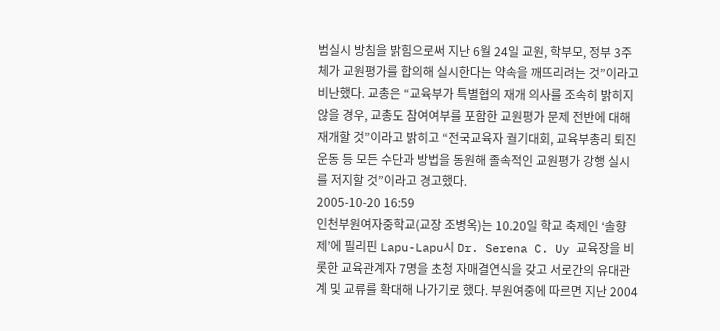범실시 방침을 밝힘으로써 지난 6월 24일 교원, 학부모, 정부 3주체가 교원평가를 합의해 실시한다는 약속을 깨뜨리려는 것”이라고 비난했다. 교총은 “교육부가 특별협의 재개 의사를 조속히 밝히지 않을 경우, 교총도 참여여부를 포함한 교원평가 문제 전반에 대해 재개할 것”이라고 밝히고 “전국교육자 궐기대회, 교육부총리 퇴진운동 등 모든 수단과 방법을 동원해 졸속적인 교원평가 강행 실시를 저지할 것”이라고 경고했다.
2005-10-20 16:59
인천부원여자중학교(교장 조병옥)는 10.20일 학교 축제인 ‘솔향제’에 필리핀 Lapu-Lapu시 Dr. Serena C. Uy 교육장을 비롯한 교육관계자 7명을 초청 자매결연식을 갖고 서로간의 유대관계 및 교류를 확대해 나가기로 했다. 부원여중에 따르면 지난 2004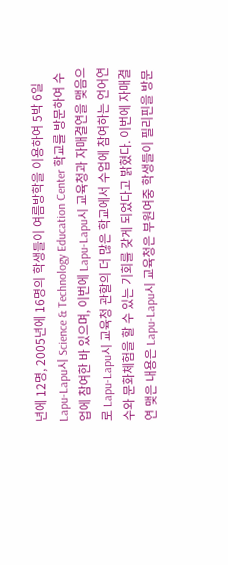년에 12명, 2005년에 16명의 학생들이 여름방학을 이용하여 5박 6일 Lapu-Lapu시 Science & Technology Education Center 학교를 방문하여 수업에 참여한 바 있으며, 이번에 Lapu-Lapu시 교육청과 자매결연을 맺음으로 Lapu-Lapu시 교육청 관할의 더 많은 학교에서 수업에 참여하는 언어연수와 문화체험을 할 수 있는 기회를 갖게 되었다고 밝혔다. 이번에 자매결연 맺은 내용은 Lapu-Lapu시 교육청은 부원여중 학생들이 필리핀을 방문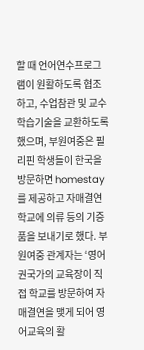할 때 언어연수프로그램이 원활하도록 협조하고, 수업참관 및 교수학습기술을 교환하도록 했으며, 부원여중은 필리핀 학생들이 한국을 방문하면 homestay를 제공하고 자매결연 학교에 의류 등의 기증품을 보내기로 했다. 부원여중 관계자는 ‘영어권국가의 교육장이 직접 학교를 방문하여 자매결연을 맺게 되어 영어교육의 활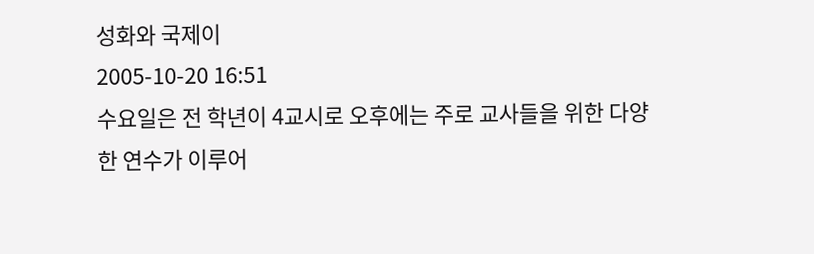성화와 국제이
2005-10-20 16:51
수요일은 전 학년이 4교시로 오후에는 주로 교사들을 위한 다양한 연수가 이루어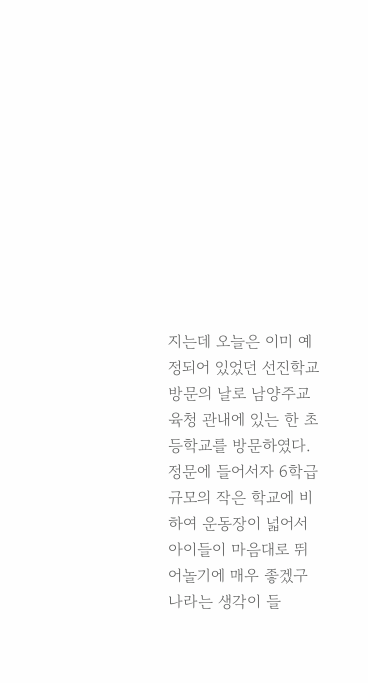지는데 오늘은 이미 예정되어 있었던 선진학교 방문의 날로 남양주교육청 관내에 있는 한 초등학교를 방문하였다. 정문에 들어서자 6학급 규모의 작은 학교에 비하여 운동장이 넓어서 아이들이 마음대로 뛰어놀기에 매우 좋겠구나라는 생각이 들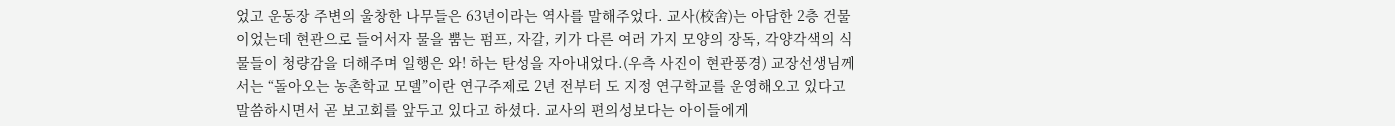었고 운동장 주변의 울창한 나무들은 63년이라는 역사를 말해주었다. 교사(校舍)는 아담한 2층 건물이었는데 현관으로 들어서자 물을 뿜는 펌프, 자갈, 키가 다른 여러 가지 모양의 장독, 각양각색의 식물들이 청량감을 더해주며 일행은 와! 하는 탄성을 자아내었다.(우측 사진이 현관풍경) 교장선생님께서는 “돌아오는 농촌학교 모델”이란 연구주제로 2년 전부터 도 지정 연구학교를 운영해오고 있다고 말씀하시면서 곧 보고회를 앞두고 있다고 하셨다. 교사의 편의성보다는 아이들에게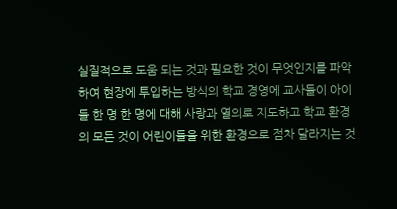실질적으로 도움 되는 것과 필요한 것이 무엇인지를 파악하여 현장에 투입하는 방식의 학교 경영에 교사들이 아이들 한 명 한 명에 대해 사랑과 열의로 지도하고 학교 환경의 모든 것이 어린이들을 위한 환경으로 점차 달라지는 것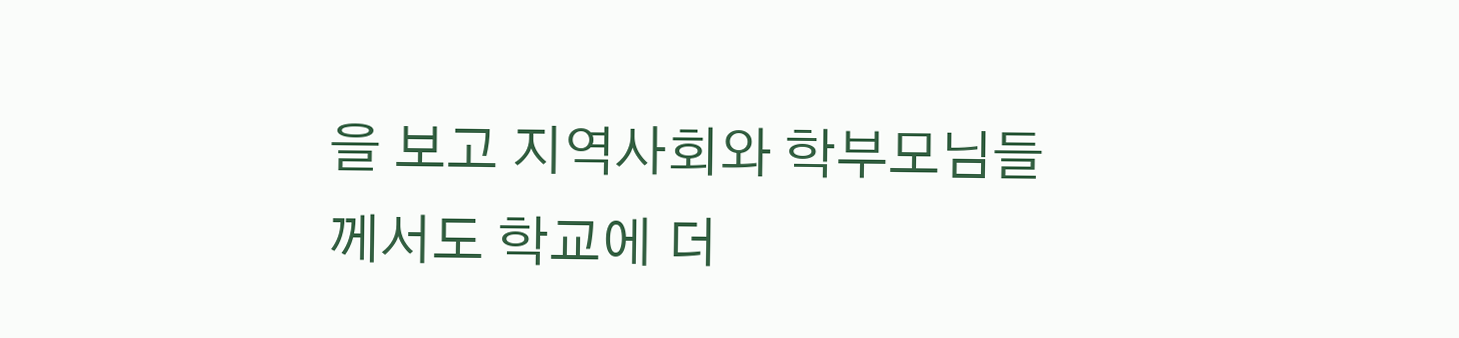을 보고 지역사회와 학부모님들께서도 학교에 더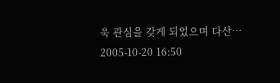욱 관심을 갖게 되었으며 다산…
2005-10-20 16:50